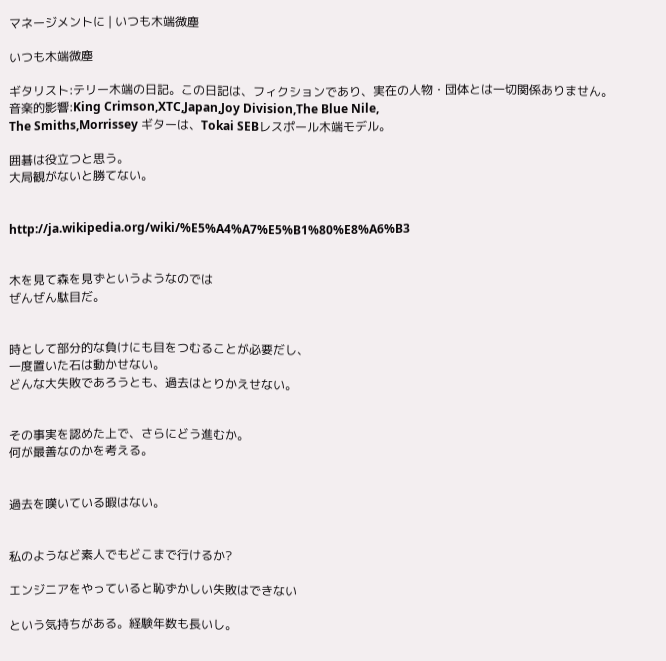マネージメントに | いつも木端微塵

いつも木端微塵

ギタリスト:テリー木端の日記。この日記は、フィクションであり、実在の人物・団体とは一切関係ありません。
音楽的影響:King Crimson,XTC,Japan,Joy Division,The Blue Nile,
The Smiths,Morrissey ギターは、Tokai SEBレスポール木端モデル。

囲碁は役立つと思う。
大局観がないと勝てない。


http://ja.wikipedia.org/wiki/%E5%A4%A7%E5%B1%80%E8%A6%B3


木を見て森を見ずというようなのでは
ぜんぜん駄目だ。


時として部分的な負けにも目をつむることが必要だし、
一度置いた石は動かせない。
どんな大失敗であろうとも、過去はとりかえせない。


その事実を認めた上で、さらにどう進むか。
何が最善なのかを考える。


過去を嘆いている暇はない。


私のようなど素人でもどこまで行けるか?

エンジニアをやっていると恥ずかしい失敗はできない

という気持ちがある。経験年数も長いし。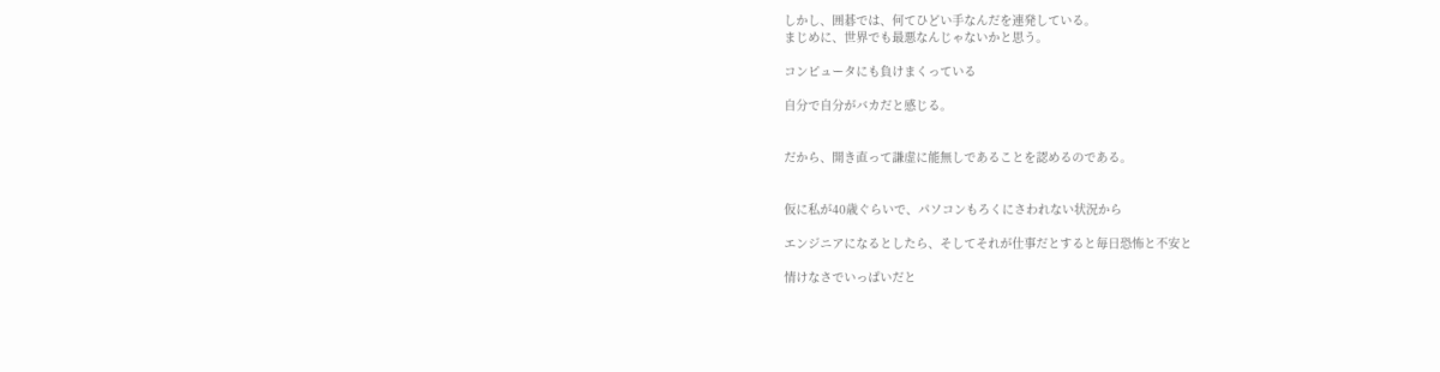しかし、囲碁では、何てひどい手なんだを連発している。
まじめに、世界でも最悪なんじゃないかと思う。

コンピュータにも負けまくっている

自分で自分がバカだと感じる。


だから、開き直って謙虚に能無しであることを認めるのである。


仮に私が40歳ぐらいで、パソコンもろくにさわれない状況から

エンジニアになるとしたら、そしてそれが仕事だとすると毎日恐怖と不安と

情けなさでいっぱいだと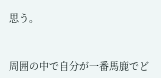思う。


周囲の中で自分が一番馬鹿でど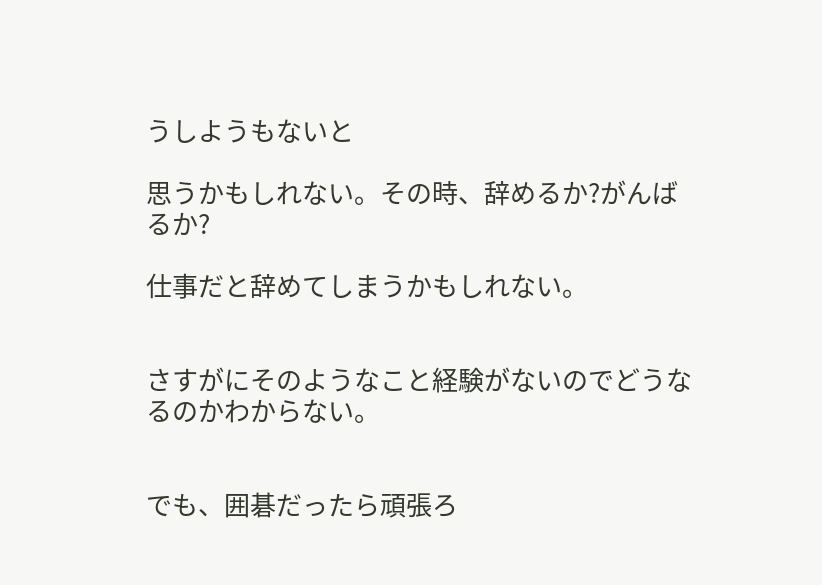うしようもないと

思うかもしれない。その時、辞めるか?がんばるか?

仕事だと辞めてしまうかもしれない。


さすがにそのようなこと経験がないのでどうなるのかわからない。


でも、囲碁だったら頑張ろ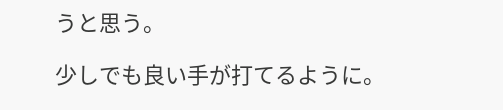うと思う。

少しでも良い手が打てるように。